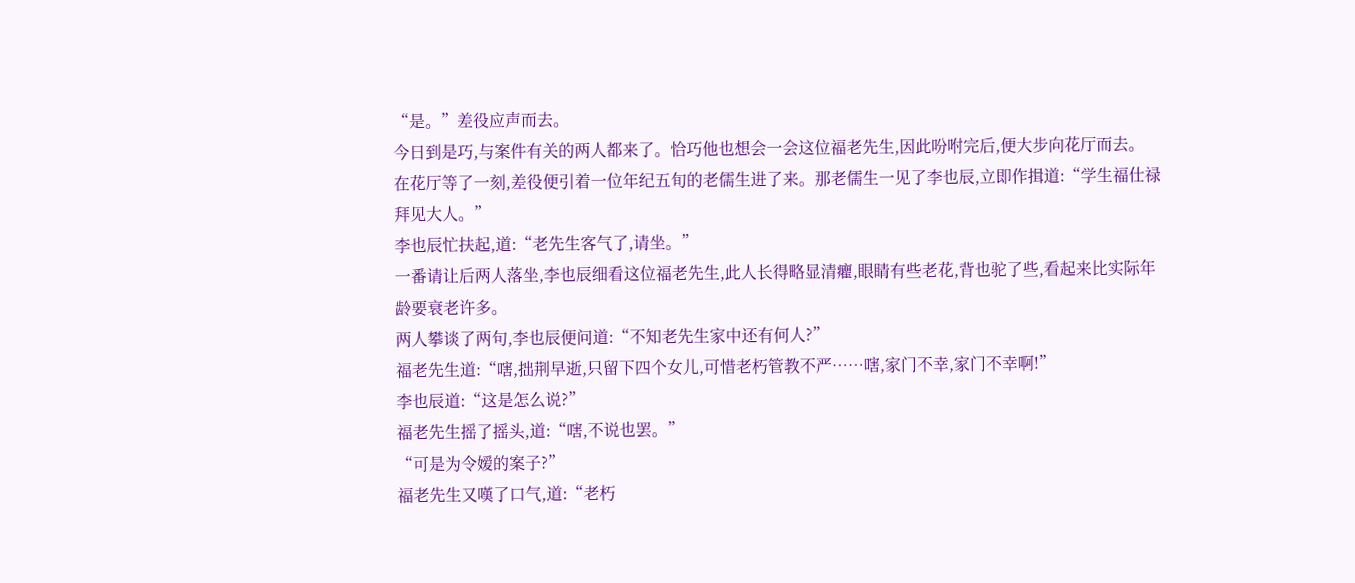“是。”差役应声而去。
今日到是巧,与案件有关的两人都来了。恰巧他也想会一会这位福老先生,因此吩咐完后,便大步向花厅而去。
在花厅等了一刻,差役便引着一位年纪五旬的老儒生进了来。那老儒生一见了李也辰,立即作揖道:“学生福仕禄拜见大人。”
李也辰忙扶起,道:“老先生客气了,请坐。”
一番请让后两人落坐,李也辰细看这位福老先生,此人长得略显清癯,眼睛有些老花,背也驼了些,看起来比实际年龄要衰老许多。
两人攀谈了两句,李也辰便问道:“不知老先生家中还有何人?”
福老先生道:“嗐,拙荆早逝,只留下四个女儿,可惜老朽管教不严……嗐,家门不幸,家门不幸啊!”
李也辰道:“这是怎么说?”
福老先生摇了摇头,道:“嗐,不说也罢。”
“可是为令嫒的案子?”
福老先生又嘆了口气,道:“老朽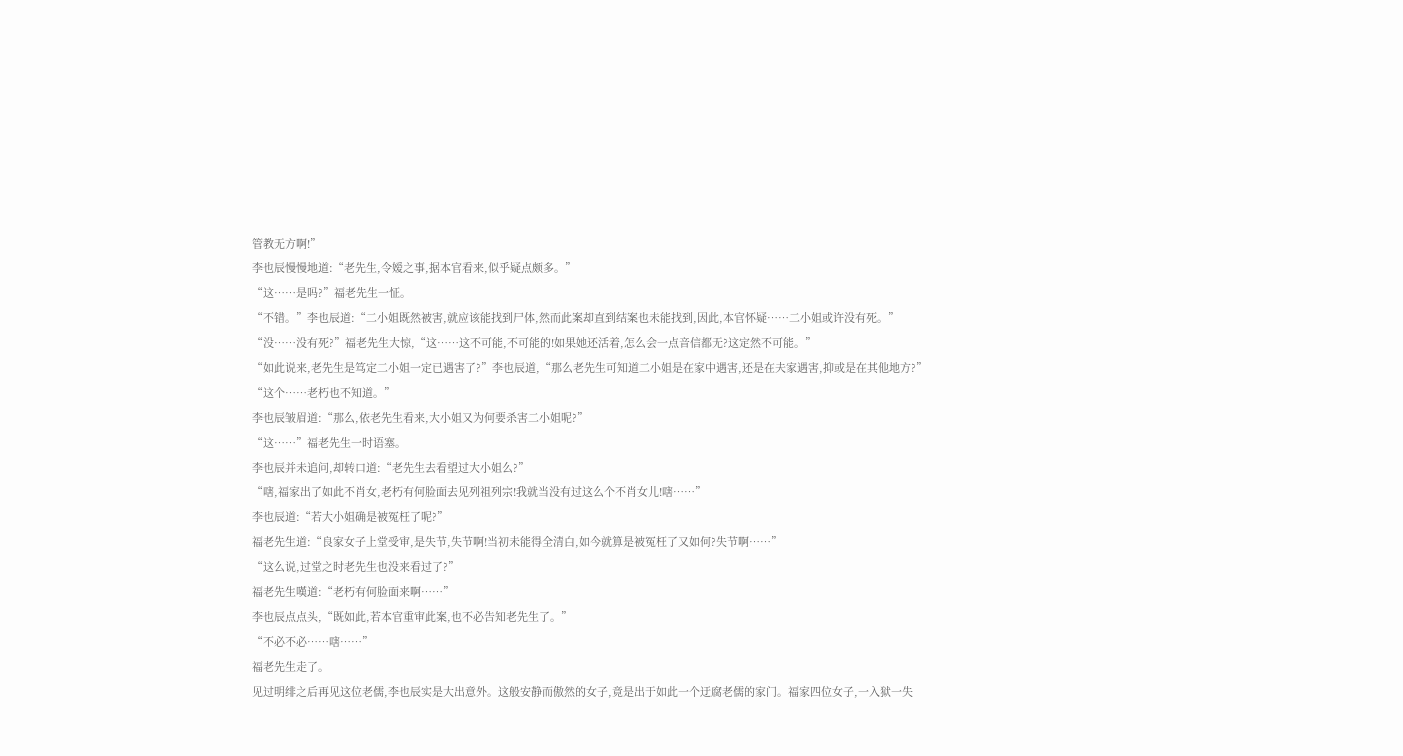管教无方啊!”
李也辰慢慢地道:“老先生,令嫒之事,据本官看来,似乎疑点颇多。”
“这……是吗?”福老先生一怔。
“不错。”李也辰道:“二小姐既然被害,就应该能找到尸体,然而此案却直到结案也未能找到,因此,本官怀疑……二小姐或许没有死。”
“没……没有死?”福老先生大惊,“这……这不可能,不可能的!如果她还活着,怎么会一点音信都无?这定然不可能。”
“如此说来,老先生是笃定二小姐一定已遇害了?”李也辰道,“那么老先生可知道二小姐是在家中遇害,还是在夫家遇害,抑或是在其他地方?”
“这个……老朽也不知道。”
李也辰皱眉道:“那么,依老先生看来,大小姐又为何要杀害二小姐呢?”
“这……”福老先生一时语塞。
李也辰并未追问,却转口道:“老先生去看望过大小姐么?”
“嗐,福家出了如此不肖女,老朽有何脸面去见列祖列宗!我就当没有过这么个不肖女儿!嗐……”
李也辰道:“若大小姐确是被冤枉了呢?”
福老先生道:“良家女子上堂受审,是失节,失节啊!当初未能得全清白,如今就算是被冤枉了又如何?失节啊……”
“这么说,过堂之时老先生也没来看过了?”
福老先生嘆道:“老朽有何脸面来啊……”
李也辰点点头,“既如此,若本官重审此案,也不必告知老先生了。”
“不必不必……嗐……”
福老先生走了。
见过明绯之后再见这位老儒,李也辰实是大出意外。这般安静而傲然的女子,竟是出于如此一个迂腐老儒的家门。福家四位女子,一入狱一失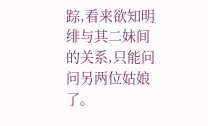踪,看来欲知明绯与其二妹间的关系,只能问问另两位姑娘了。